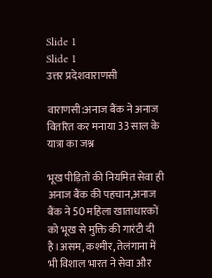Slide 1
Slide 1
उत्तर प्रदेशवाराणसी

वाराणसी:अनाज बैंक ने अनाज वितरित कर मनाया 33 साल के यात्रा का जश्न

भूख पीड़ितों की नियमित सेवा ही अनाज बैंक की पहचान,अनाज बैंक ने 50 महिला खाताधारकों को भूख से मुक्ति की गारंटी दी है।असम, कश्मीर, तेलंगाना में भी विशाल भारत ने सेवा और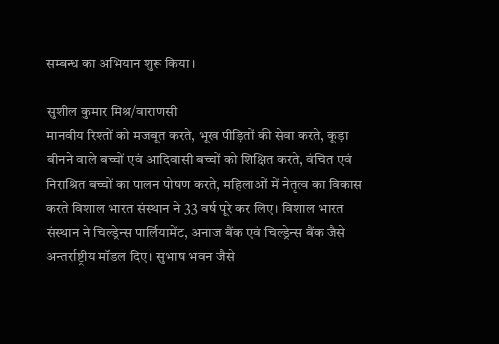सम्बन्ध का अभियान शुरू किया।

सुशील कुमार मिश्र/वाराणसी
मानवीय रिश्तों को मजबूत करते, भूख पीड़ितों की सेवा करते, कूड़ा बीनने वाले बच्चों एवं आदिवासी बच्चों को शिक्षित करते, वंचित एवं निराश्रित बच्चों का पालन पोषण करते, महिलाओं में नेतृत्व का विकास करते विशाल भारत संस्थान ने 33 वर्ष पूरे कर लिए। विशाल भारत संस्थान ने चिल्ड्रेन्स पार्लियामेंट, अनाज बैंक एवं चिल्ड्रेन्स बैंक जैसे अन्तर्राष्ट्रीय मॉडल दिए। सुभाष भवन जैसे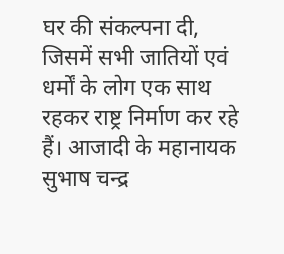घर की संकल्पना दी, जिसमें सभी जातियों एवं धर्मों के लोग एक साथ रहकर राष्ट्र निर्माण कर रहे हैं। आजादी के महानायक सुभाष चन्द्र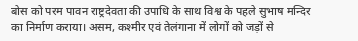बोस को परम पावन राष्ट्रदेवता की उपाधि के साथ विश्व के पहले सुभाष मन्दिर का निर्माण कराया। असम, कश्मीर एवं तेलंगाना में लोगों को जड़ों से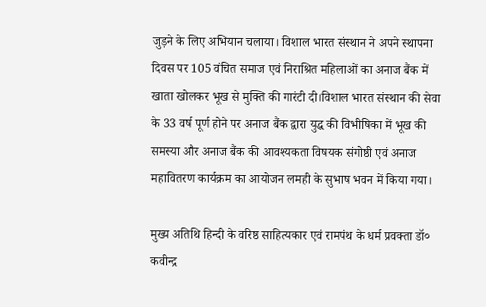जुड़ने के लिए अभियान चलाया। विशाल भारत संस्थान ने अपने स्थापना दिवस पर 105 वंचित समाज एवं निराश्रित महिलाओं का अनाज बैंक में खाता खोलकर भूख से मुक्ति की गारंटी दी।विशाल भारत संस्थान की सेवा के 33 वर्ष पूर्ण होने पर अनाज बैंक द्वारा युद्ध की विभीषिका में भूख की समस्या और अनाज बैंक की आवश्यकता विषयक संगोष्ठी एवं अनाज महावितरण कार्यक्रम का आयोजन लमही के सुभाष भवन में किया गया।

मुख्य अतिथि हिन्दी के वरिष्ठ साहित्यकार एवं रामपंथ के धर्म प्रवक्ता डॉ० कवीन्द्र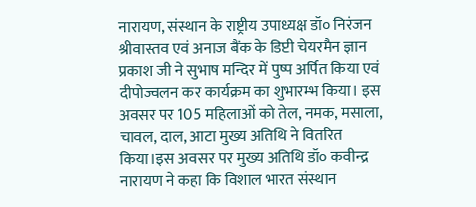नारायण, संस्थान के राष्ट्रीय उपाध्यक्ष डॉ० निरंजन श्रीवास्तव एवं अनाज बैंक के डिप्टी चेयरमैन ज्ञान प्रकाश जी ने सुभाष मन्दिर में पुष्प अर्पित किया एवं दीपोज्वलन कर कार्यक्रम का शुभारम्भ किया। इस अवसर पर 105 महिलाओं को तेल, नमक, मसाला, चावल, दाल, आटा मुख्य अतिथि ने वितरित किया।इस अवसर पर मुख्य अतिथि डॉ० कवीन्द्र नारायण ने कहा कि विशाल भारत संस्थान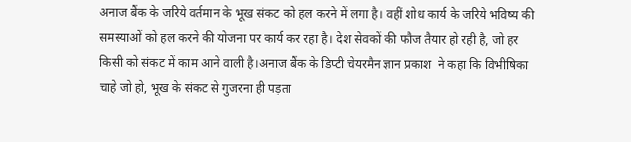अनाज बैंक के जरिये वर्तमान के भूख संकट को हल करने में लगा है। वहीं शोध कार्य के जरिये भविष्य की समस्याओं को हल करने की योजना पर कार्य कर रहा है। देश सेवकों की फौज तैयार हो रही है, जो हर किसी को संकट में काम आने वाली है।अनाज बैंक के डिप्टी चेयरमैन ज्ञान प्रकाश  ने कहा कि विभीषिका चाहे जो हो, भूख के संकट से गुजरना ही पड़ता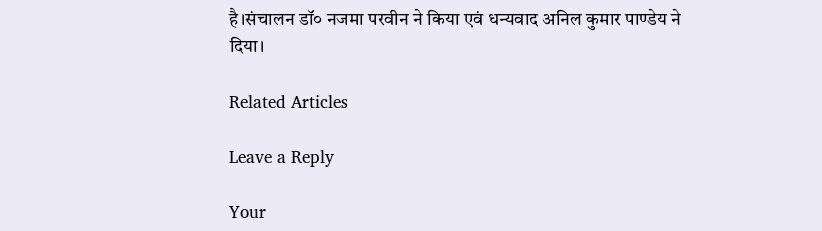है।संचालन डॉ० नजमा परवीन ने किया एवं धन्यवाद अनिल कुमार पाण्डेय ने दिया।

Related Articles

Leave a Reply

Your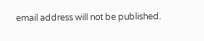email address will not be published.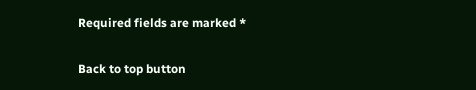Required fields are marked *

Back to top button